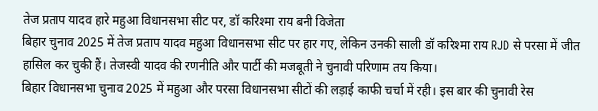तेज प्रताप यादव हारे महुआ विधानसभा सीट पर, डॉ करिश्मा राय बनी विजेता
बिहार चुनाव 2025 में तेज प्रताप यादव महुआ विधानसभा सीट पर हार गए, लेकिन उनकी साली डॉ करिश्मा राय RJD से परसा में जीत हासिल कर चुकी हैं। तेजस्वी यादव की रणनीति और पार्टी की मजबूती ने चुनावी परिणाम तय किया।
बिहार विधानसभा चुनाव 2025 में महुआ और परसा विधानसभा सीटों की लड़ाई काफी चर्चा में रही। इस बार की चुनावी रेस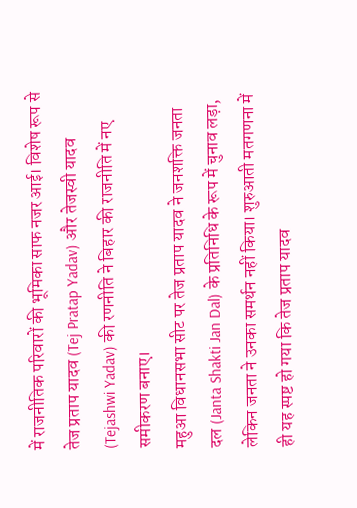में राजनीतिक परिवारों की भूमिका साफ नजर आई। विशेष रूप से तेज प्रताप यादव (Tej Pratap Yadav) और तेजस्वी यादव (Tejashwi Yadav) की रणनीति ने बिहार की राजनीति में नए समीकरण बनाए।
महुआ विधानसभा सीट पर तेज प्रताप यादव ने जनशक्ति जनता दल (Janta Shakti Jan Dal) के प्रतिनिधि के रूप में चुनाव लड़ा, लेकिन जनता ने उनका समर्थन नहीं किया। शुरुआती मतगणना में ही यह स्पष्ट हो गया कि तेज प्रताप यादव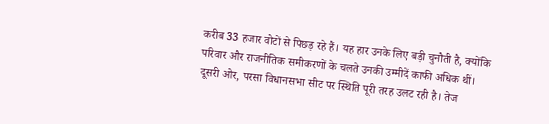करीब 33 हजार वोटों से पिछड़ रहे हैं। यह हार उनके लिए बड़ी चुनौती है, क्योंकि परिवार और राजनीतिक समीकरणों के चलते उनकी उम्मीदें काफी अधिक थीं।
दूसरी ओर, परसा विधानसभा सीट पर स्थिति पूरी तरह उलट रही है। तेज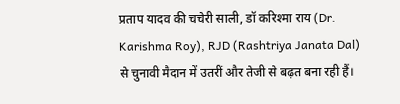प्रताप यादव की चचेरी साली, डॉ करिश्मा राय (Dr. Karishma Roy), RJD (Rashtriya Janata Dal) से चुनावी मैदान में उतरीं और तेजी से बढ़त बना रही हैं।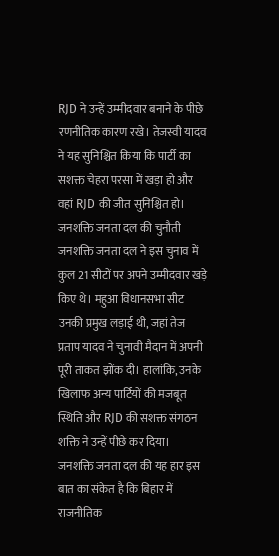RJD ने उन्हें उम्मीदवार बनाने के पीछे रणनीतिक कारण रखे। तेजस्वी यादव ने यह सुनिश्चित किया कि पार्टी का सशक्त चेहरा परसा में खड़ा हो और वहां RJD की जीत सुनिश्चित हो।
जनशक्ति जनता दल की चुनौती
जनशक्ति जनता दल ने इस चुनाव में कुल 21 सीटों पर अपने उम्मीदवार खड़े किए थे। महुआ विधानसभा सीट उनकी प्रमुख लड़ाई थी, जहां तेज प्रताप यादव ने चुनावी मैदान में अपनी पूरी ताकत झोंक दी। हालांकि, उनके खिलाफ अन्य पार्टियों की मजबूत स्थिति और RJD की सशक्त संगठन शक्ति ने उन्हें पीछे कर दिया।
जनशक्ति जनता दल की यह हार इस बात का संकेत है कि बिहार में राजनीतिक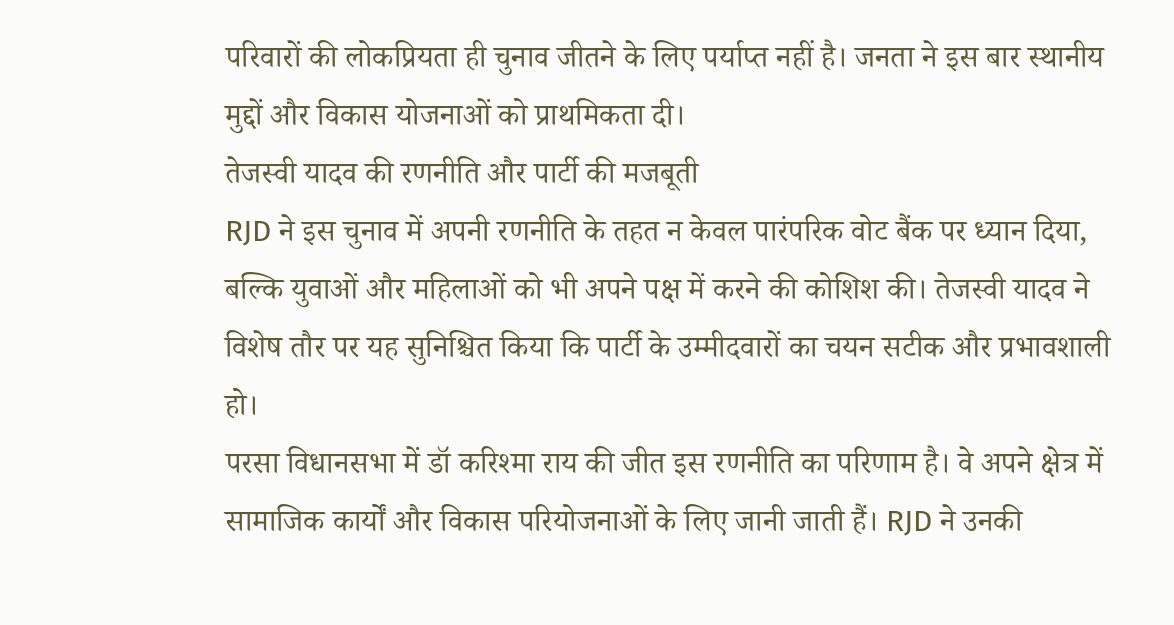परिवारों की लोकप्रियता ही चुनाव जीतने के लिए पर्याप्त नहीं है। जनता ने इस बार स्थानीय मुद्दों और विकास योजनाओं को प्राथमिकता दी।
तेजस्वी यादव की रणनीति और पार्टी की मजबूती
RJD ने इस चुनाव में अपनी रणनीति के तहत न केवल पारंपरिक वोट बैंक पर ध्यान दिया, बल्कि युवाओं और महिलाओं को भी अपने पक्ष में करने की कोशिश की। तेजस्वी यादव ने विशेष तौर पर यह सुनिश्चित किया कि पार्टी के उम्मीदवारों का चयन सटीक और प्रभावशाली हो।
परसा विधानसभा में डॉ करिश्मा राय की जीत इस रणनीति का परिणाम है। वे अपने क्षेत्र में सामाजिक कार्यों और विकास परियोजनाओं के लिए जानी जाती हैं। RJD ने उनकी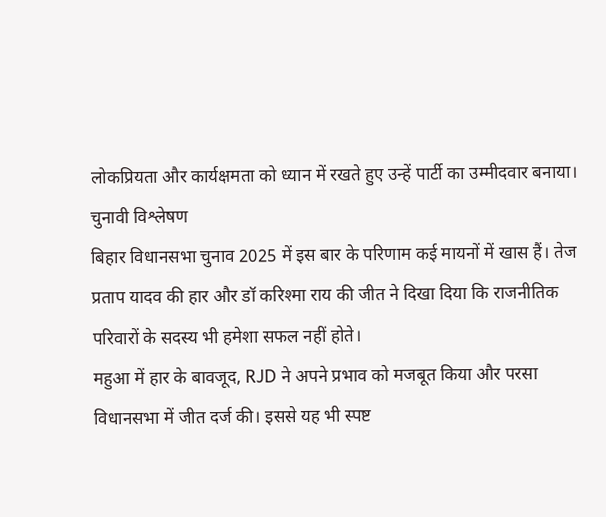लोकप्रियता और कार्यक्षमता को ध्यान में रखते हुए उन्हें पार्टी का उम्मीदवार बनाया।
चुनावी विश्लेषण
बिहार विधानसभा चुनाव 2025 में इस बार के परिणाम कई मायनों में खास हैं। तेज प्रताप यादव की हार और डॉ करिश्मा राय की जीत ने दिखा दिया कि राजनीतिक परिवारों के सदस्य भी हमेशा सफल नहीं होते।
महुआ में हार के बावजूद, RJD ने अपने प्रभाव को मजबूत किया और परसा विधानसभा में जीत दर्ज की। इससे यह भी स्पष्ट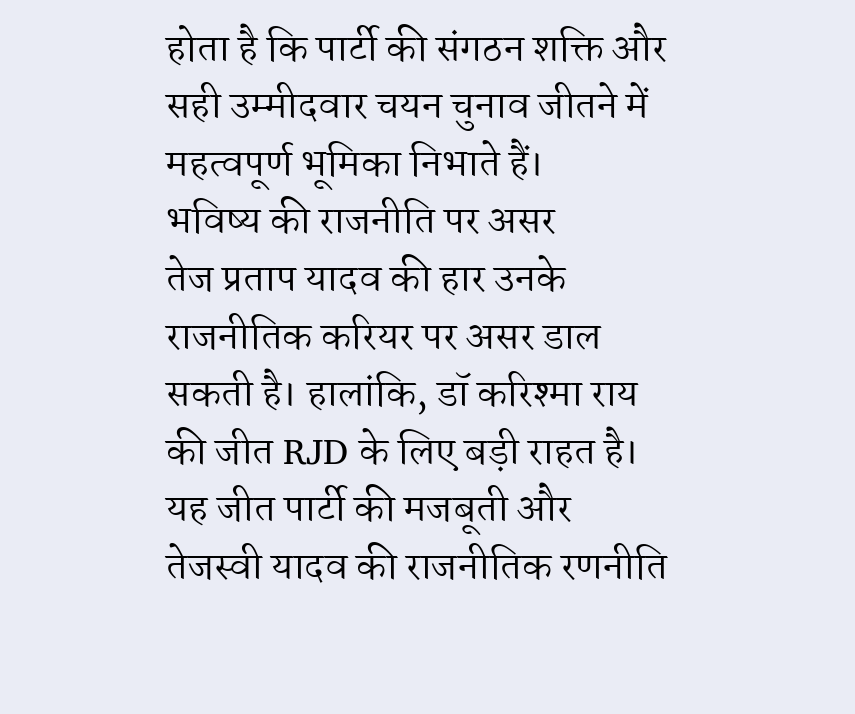होता है कि पार्टी की संगठन शक्ति और सही उम्मीदवार चयन चुनाव जीतने में महत्वपूर्ण भूमिका निभाते हैं।
भविष्य की राजनीति पर असर
तेज प्रताप यादव की हार उनके राजनीतिक करियर पर असर डाल सकती है। हालांकि, डॉ करिश्मा राय की जीत RJD के लिए बड़ी राहत है। यह जीत पार्टी की मजबूती और तेजस्वी यादव की राजनीतिक रणनीति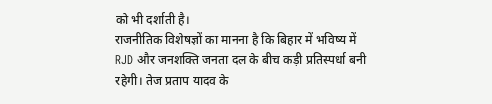को भी दर्शाती है।
राजनीतिक विशेषज्ञों का मानना है कि बिहार में भविष्य में RJD और जनशक्ति जनता दल के बीच कड़ी प्रतिस्पर्धा बनी रहेगी। तेज प्रताप यादव के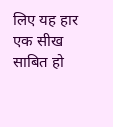लिए यह हार एक सीख साबित हो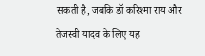सकती है, जबकि डॉ करिश्मा राय और तेजस्वी यादव के लिए यह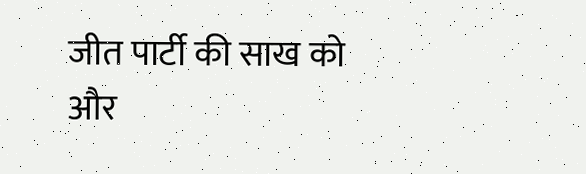जीत पार्टी की साख को और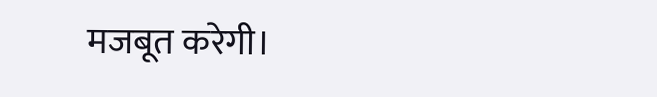मजबूत करेगी।